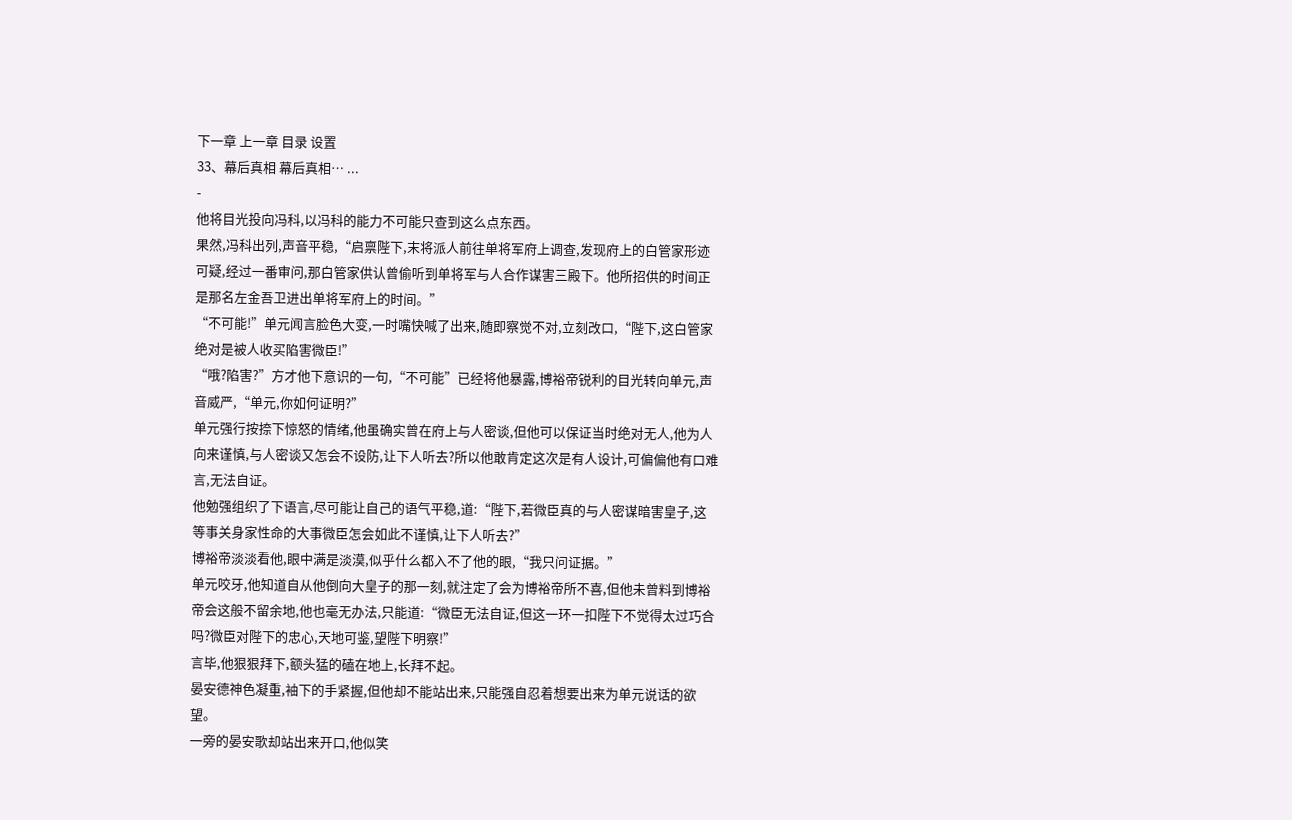下一章 上一章 目录 设置
33、幕后真相 幕后真相… ...
-
他将目光投向冯科,以冯科的能力不可能只查到这么点东西。
果然,冯科出列,声音平稳,“启禀陛下,末将派人前往单将军府上调查,发现府上的白管家形迹可疑,经过一番审问,那白管家供认曾偷听到单将军与人合作谋害三殿下。他所招供的时间正是那名左金吾卫进出单将军府上的时间。”
“不可能!”单元闻言脸色大变,一时嘴快喊了出来,随即察觉不对,立刻改口,“陛下,这白管家绝对是被人收买陷害微臣!”
“哦?陷害?”方才他下意识的一句,“不可能”已经将他暴露,博裕帝锐利的目光转向单元,声音威严,“单元,你如何证明?”
单元强行按捺下惊怒的情绪,他虽确实曾在府上与人密谈,但他可以保证当时绝对无人,他为人向来谨慎,与人密谈又怎会不设防,让下人听去?所以他敢肯定这次是有人设计,可偏偏他有口难言,无法自证。
他勉强组织了下语言,尽可能让自己的语气平稳,道:“陛下,若微臣真的与人密谋暗害皇子,这等事关身家性命的大事微臣怎会如此不谨慎,让下人听去?”
博裕帝淡淡看他,眼中满是淡漠,似乎什么都入不了他的眼,“我只问证据。”
单元咬牙,他知道自从他倒向大皇子的那一刻,就注定了会为博裕帝所不喜,但他未曾料到博裕帝会这般不留余地,他也毫无办法,只能道:“微臣无法自证,但这一环一扣陛下不觉得太过巧合吗?微臣对陛下的忠心,天地可鉴,望陛下明察!”
言毕,他狠狠拜下,额头猛的磕在地上,长拜不起。
晏安德神色凝重,袖下的手紧握,但他却不能站出来,只能强自忍着想要出来为单元说话的欲望。
一旁的晏安歌却站出来开口,他似笑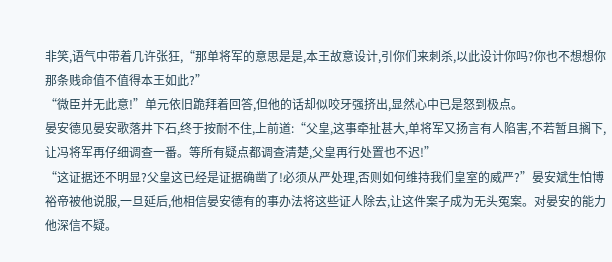非笑,语气中带着几许张狂,“那单将军的意思是是,本王故意设计,引你们来刺杀,以此设计你吗?你也不想想你那条贱命值不值得本王如此?”
“微臣并无此意!”单元依旧跪拜着回答,但他的话却似咬牙强挤出,显然心中已是怒到极点。
晏安德见晏安歌落井下石,终于按耐不住,上前道:“父皇,这事牵扯甚大,单将军又扬言有人陷害,不若暂且搁下,让冯将军再仔细调查一番。等所有疑点都调查清楚,父皇再行处置也不迟!”
“这证据还不明显?父皇这已经是证据确凿了!必须从严处理,否则如何维持我们皇室的威严?”晏安斌生怕博裕帝被他说服,一旦延后,他相信晏安德有的事办法将这些证人除去,让这件案子成为无头冤案。对晏安的能力他深信不疑。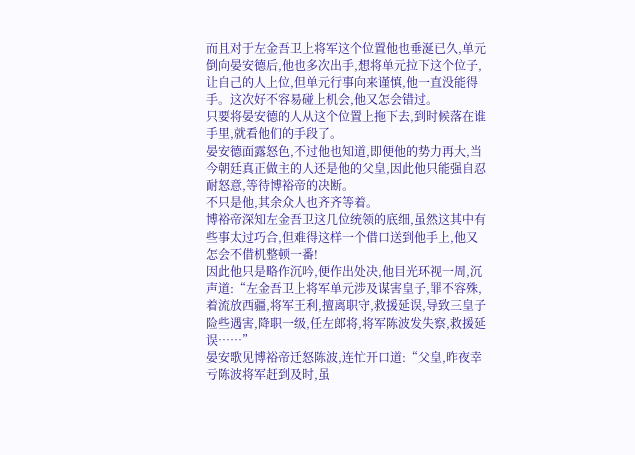而且对于左金吾卫上将军这个位置他也垂涎已久,单元倒向晏安德后,他也多次出手,想将单元拉下这个位子,让自己的人上位,但单元行事向来谨慎,他一直没能得手。这次好不容易碰上机会,他又怎会错过。
只要将晏安德的人从这个位置上拖下去,到时候落在谁手里,就看他们的手段了。
晏安德面露怒色,不过他也知道,即便他的势力再大,当今朝廷真正做主的人还是他的父皇,因此他只能强自忍耐怒意,等待博裕帝的决断。
不只是他,其余众人也齐齐等着。
博裕帝深知左金吾卫这几位统领的底细,虽然这其中有些事太过巧合,但难得这样一个借口送到他手上,他又怎会不借机整顿一番!
因此他只是略作沉吟,便作出处决,他目光环视一周,沉声道:“左金吾卫上将军单元涉及谋害皇子,罪不容殊,着流放西疆,将军王利,擅离职守,救援延误,导致三皇子险些遇害,降职一级,任左郎将,将军陈波发失察,救援延误……”
晏安歌见博裕帝迁怒陈波,连忙开口道:“父皇,昨夜幸亏陈波将军赶到及时,虽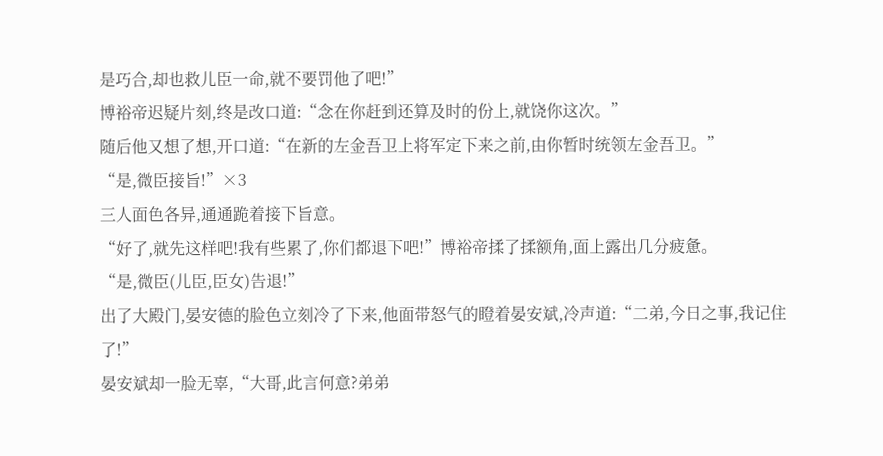是巧合,却也救儿臣一命,就不要罚他了吧!”
博裕帝迟疑片刻,终是改口道:“念在你赶到还算及时的份上,就饶你这次。”
随后他又想了想,开口道:“在新的左金吾卫上将军定下来之前,由你暂时统领左金吾卫。”
“是,微臣接旨!”×3
三人面色各异,通通跪着接下旨意。
“好了,就先这样吧!我有些累了,你们都退下吧!”博裕帝揉了揉额角,面上露出几分疲惫。
“是,微臣(儿臣,臣女)告退!”
出了大殿门,晏安德的脸色立刻冷了下来,他面带怒气的瞪着晏安斌,冷声道:“二弟,今日之事,我记住了!”
晏安斌却一脸无辜,“大哥,此言何意?弟弟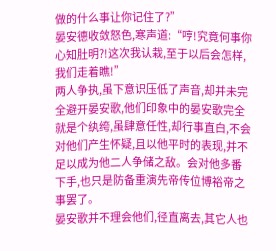做的什么事让你记住了?”
晏安德收敛怒色,寒声道:“哼!究竟何事你心知肚明?!这次我认栽,至于以后会怎样,我们走着瞧!”
两人争执,虽下意识压低了声音,却并未完全避开晏安歌,他们印象中的晏安歌完全就是个纨绔,虽肆意任性,却行事直白,不会对他们产生怀疑,且以他平时的表现,并不足以成为他二人争储之敌。会对他多番下手,也只是防备重演先帝传位博裕帝之事罢了。
晏安歌并不理会他们,径直离去,其它人也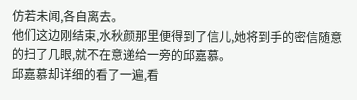仿若未闻,各自离去。
他们这边刚结束,水秋颜那里便得到了信儿,她将到手的密信随意的扫了几眼,就不在意递给一旁的邱嘉慕。
邱嘉慕却详细的看了一遍,看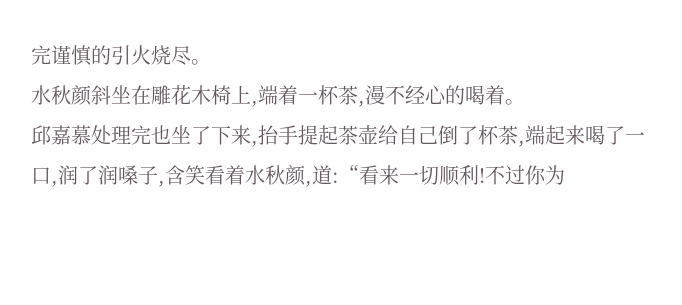完谨慎的引火烧尽。
水秋颜斜坐在雕花木椅上,端着一杯茶,漫不经心的喝着。
邱嘉慕处理完也坐了下来,抬手提起茶壶给自己倒了杯茶,端起来喝了一口,润了润嗓子,含笑看着水秋颜,道:“看来一切顺利!不过你为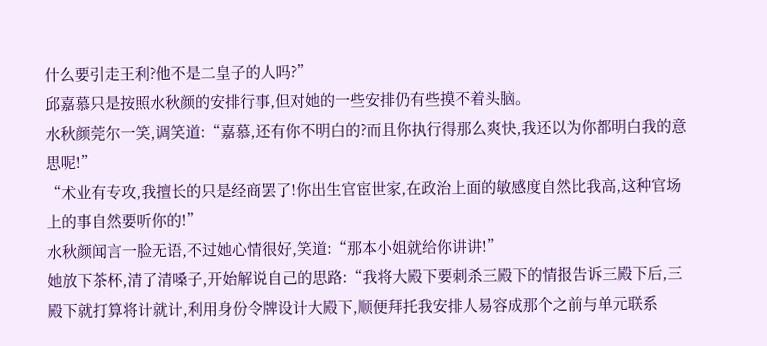什么要引走王利?他不是二皇子的人吗?”
邱嘉慕只是按照水秋颜的安排行事,但对她的一些安排仍有些摸不着头脑。
水秋颜莞尔一笑,调笑道:“嘉慕,还有你不明白的?而且你执行得那么爽快,我还以为你都明白我的意思呢!”
“术业有专攻,我擅长的只是经商罢了!你出生官宦世家,在政治上面的敏感度自然比我高,这种官场上的事自然要听你的!”
水秋颜闻言一脸无语,不过她心情很好,笑道:“那本小姐就给你讲讲!”
她放下茶杯,清了清嗓子,开始解说自己的思路:“我将大殿下要刺杀三殿下的情报告诉三殿下后,三殿下就打算将计就计,利用身份令牌设计大殿下,顺便拜托我安排人易容成那个之前与单元联系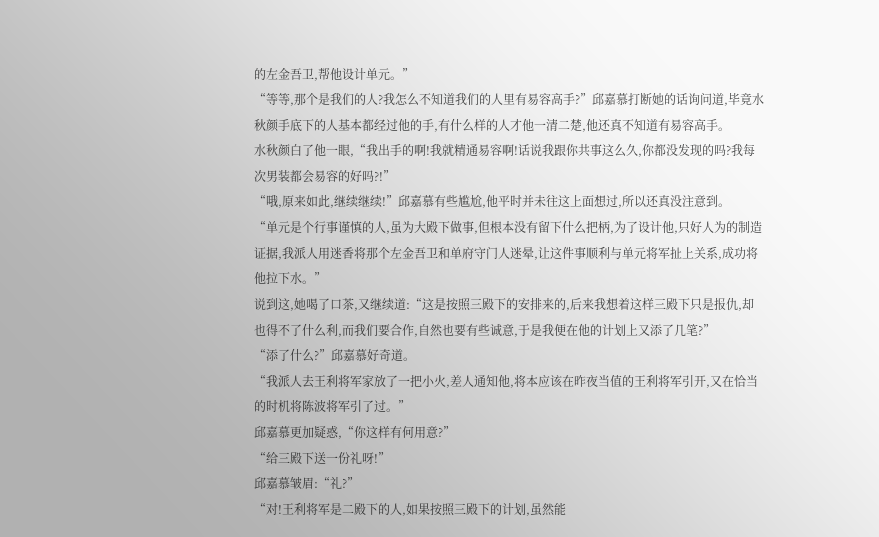的左金吾卫,帮他设计单元。”
“等等,那个是我们的人?我怎么不知道我们的人里有易容高手?”邱嘉慕打断她的话询问道,毕竟水秋颜手底下的人基本都经过他的手,有什么样的人才他一清二楚,他还真不知道有易容高手。
水秋颜白了他一眼,“我出手的啊!我就精通易容啊!话说我跟你共事这么久,你都没发现的吗?我每次男装都会易容的好吗?!”
“哦,原来如此,继续继续!”邱嘉慕有些尴尬,他平时并未往这上面想过,所以还真没注意到。
“单元是个行事谨慎的人,虽为大殿下做事,但根本没有留下什么把柄,为了设计他,只好人为的制造证据,我派人用迷香将那个左金吾卫和单府守门人迷晕,让这件事顺利与单元将军扯上关系,成功将他拉下水。”
说到这,她喝了口茶,又继续道:“这是按照三殿下的安排来的,后来我想着这样三殿下只是报仇,却也得不了什么利,而我们要合作,自然也要有些诚意,于是我便在他的计划上又添了几笔?”
“添了什么?”邱嘉慕好奇道。
“我派人去王利将军家放了一把小火,差人通知他,将本应该在昨夜当值的王利将军引开,又在恰当的时机将陈波将军引了过。”
邱嘉慕更加疑惑,“你这样有何用意?”
“给三殿下送一份礼呀!”
邱嘉慕皱眉:“礼?”
“对!王利将军是二殿下的人,如果按照三殿下的计划,虽然能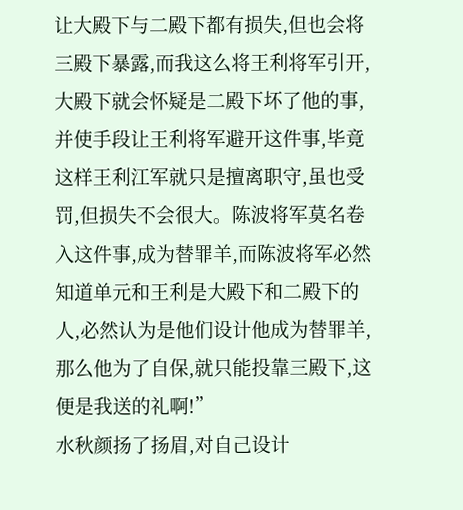让大殿下与二殿下都有损失,但也会将三殿下暴露,而我这么将王利将军引开,大殿下就会怀疑是二殿下坏了他的事,并使手段让王利将军避开这件事,毕竟这样王利江军就只是擅离职守,虽也受罚,但损失不会很大。陈波将军莫名卷入这件事,成为替罪羊,而陈波将军必然知道单元和王利是大殿下和二殿下的人,必然认为是他们设计他成为替罪羊,那么他为了自保,就只能投靠三殿下,这便是我送的礼啊!”
水秋颜扬了扬眉,对自己设计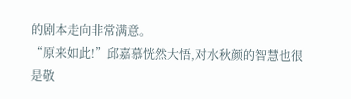的剧本走向非常满意。
“原来如此!”邱嘉慕恍然大悟,对水秋颜的智慧也很是敬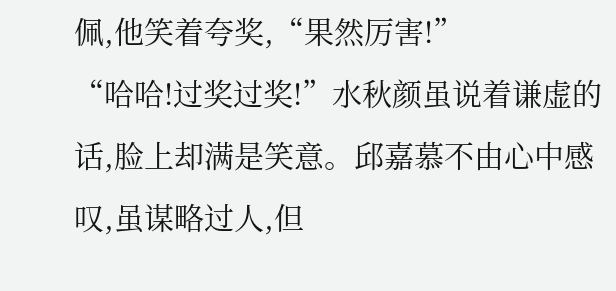佩,他笑着夸奖,“果然厉害!”
“哈哈!过奖过奖!”水秋颜虽说着谦虚的话,脸上却满是笑意。邱嘉慕不由心中感叹,虽谋略过人,但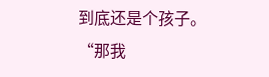到底还是个孩子。
“那我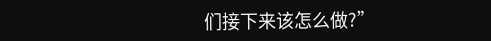们接下来该怎么做?”